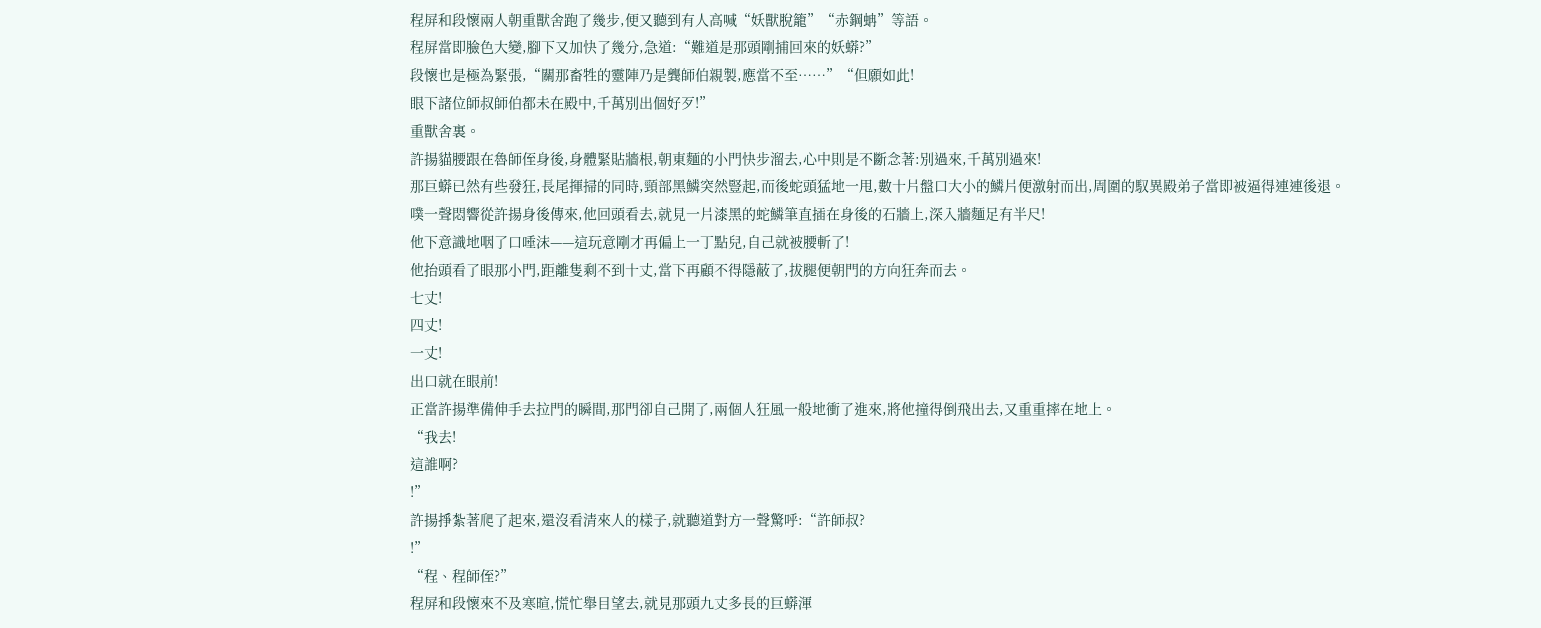程屏和段懷兩人朝重獸舍跑了幾步,便又聽到有人高喊“妖獸脫籠”“赤鋼蚺”等語。
程屏當即臉色大變,腳下又加快了幾分,急道:“難道是那頭剛捕回來的妖蟒?”
段懷也是極為緊張,“關那畜牲的靈陣乃是龔師伯親製,應當不至……”“但願如此!
眼下諸位師叔師伯都未在殿中,千萬別出個好歹!”
重獸舍裏。
許揚貓腰跟在魯師侄身後,身體緊貼牆根,朝東麵的小門快步溜去,心中則是不斷念著:別過來,千萬別過來!
那巨蟒已然有些發狂,長尾揮掃的同時,頸部黑鱗突然豎起,而後蛇頭猛地一甩,數十片盤口大小的鱗片便激射而出,周圍的馭異殿弟子當即被逼得連連後退。
噗一聲悶響從許揚身後傳來,他回頭看去,就見一片漆黑的蛇鱗筆直插在身後的石牆上,深入牆麵足有半尺!
他下意識地咽了口唾沫——這玩意剛才再偏上一丁點兒,自己就被腰斬了!
他抬頭看了眼那小門,距離隻剩不到十丈,當下再顧不得隱蔽了,拔腿便朝門的方向狂奔而去。
七丈!
四丈!
一丈!
出口就在眼前!
正當許揚準備伸手去拉門的瞬間,那門卻自己開了,兩個人狂風一般地衝了進來,將他撞得倒飛出去,又重重摔在地上。
“我去!
這誰啊?
!”
許揚掙紮著爬了起來,還沒看清來人的樣子,就聽道對方一聲驚呼:“許師叔?
!”
“程、程師侄?”
程屏和段懷來不及寒暄,慌忙舉目望去,就見那頭九丈多長的巨蟒渾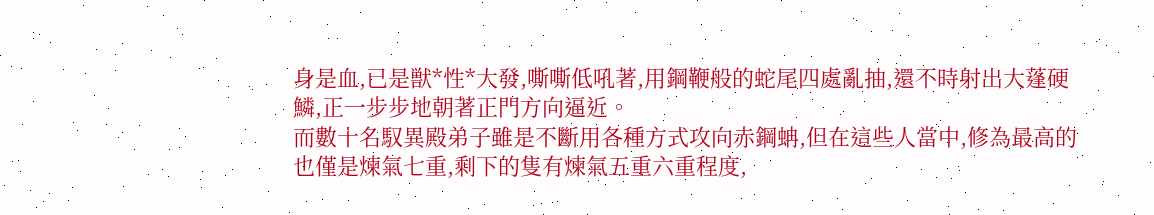身是血,已是獣*性*大發,嘶嘶低吼著,用鋼鞭般的蛇尾四處亂抽,還不時射出大蓬硬鱗,正一步步地朝著正門方向逼近。
而數十名馭異殿弟子雖是不斷用各種方式攻向赤鋼蚺,但在這些人當中,修為最高的也僅是煉氣七重,剩下的隻有煉氣五重六重程度,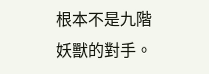根本不是九階妖獸的對手。